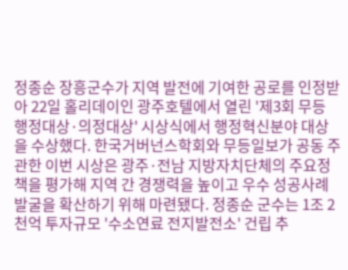정종순 장흥군수가 지역 발전에 기여한 공로를 인정받아 22일 홀리데이인 광주호텔에서 열린 '제3회 무등 행정대상·의정대상' 시상식에서 행정혁신분야 대상을 수상했다. 한국거버넌스학회와 무등일보가 공동 주관한 이번 시상은 광주·전남 지방자치단체의 주요정책을 평가해 지역 간 경쟁력을 높이고 우수 성공사례 발굴을 확산하기 위해 마련됐다. 정종순 군수는 1조 2천억 투자규모 '수소연료 전지발전소' 건립 추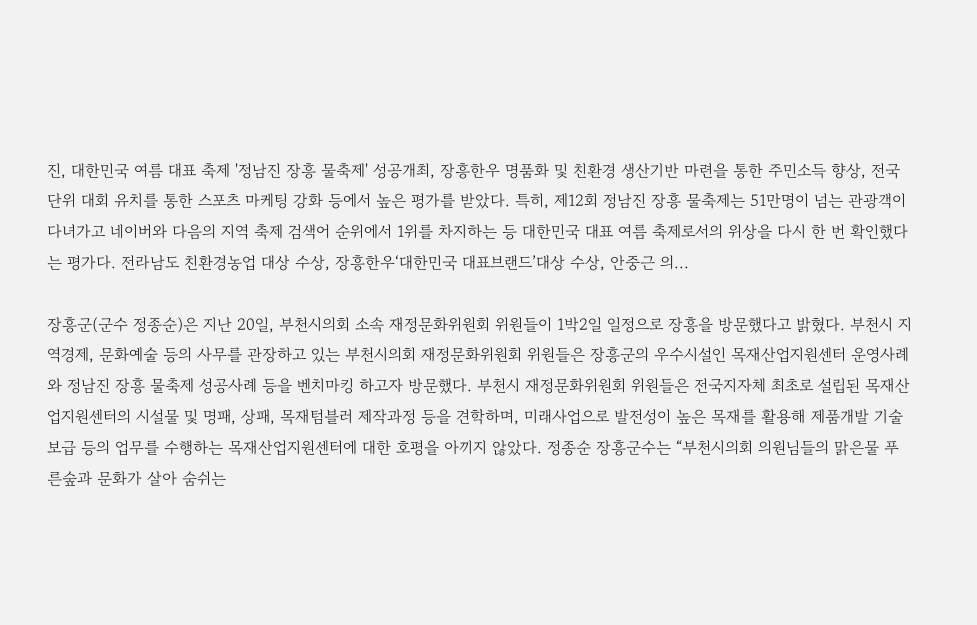진, 대한민국 여름 대표 축제 '정남진 장흥 물축제' 성공개최, 장흥한우 명품화 및 친환경 생산기반 마련을 통한 주민소득 향상, 전국단위 대회 유치를 통한 스포츠 마케팅 강화 등에서 높은 평가를 받았다. 특히, 제12회 정남진 장흥 물축제는 51만명이 넘는 관광객이 다녀가고 네이버와 다음의 지역 축제 검색어 순위에서 1위를 차지하는 등 대한민국 대표 여름 축제로서의 위상을 다시 한 번 확인했다는 평가다. 전라남도 친환경농업 대상 수상, 장흥한우‘대한민국 대표브랜드’대상 수상, 안중근 의...

장흥군(군수 정종순)은 지난 20일, 부천시의회 소속 재정문화위원회 위원들이 1박2일 일정으로 장흥을 방문했다고 밝혔다. 부천시 지역경제, 문화예술 등의 사무를 관장하고 있는 부천시의회 재정문화위원회 위원들은 장흥군의 우수시설인 목재산업지원센터 운영사례와 정남진 장흥 물축제 성공사례 등을 벤치마킹 하고자 방문했다. 부천시 재정문화위원회 위원들은 전국지자체 최초로 설립된 목재산업지원센터의 시설물 및 명패, 상패, 목재텀블러 제작과정 등을 견학하며, 미래사업으로 발전성이 높은 목재를 활용해 제품개발 기술 보급 등의 업무를 수행하는 목재산업지원센터에 대한 호평을 아끼지 않았다. 정종순 장흥군수는 “부천시의회 의원님들의 맑은물 푸른숲과 문화가 살아 숨쉬는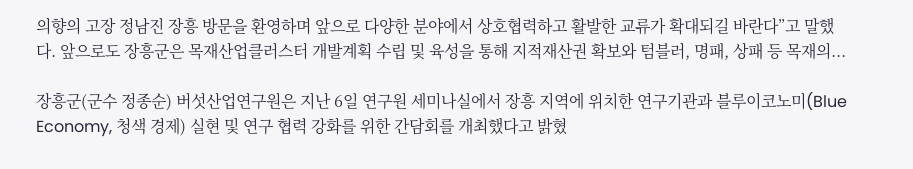의향의 고장 정남진 장흥 방문을 환영하며 앞으로 다양한 분야에서 상호협력하고 활발한 교류가 확대되길 바란다”고 말했다. 앞으로도 장흥군은 목재산업클러스터 개발계획 수립 및 육성을 통해 지적재산권 확보와 텀블러, 명패, 상패 등 목재의...

장흥군(군수 정종순) 버섯산업연구원은 지난 6일 연구원 세미나실에서 장흥 지역에 위치한 연구기관과 블루이코노미(Blue Economy, 청색 경제) 실현 및 연구 협력 강화를 위한 간담회를 개최했다고 밝혔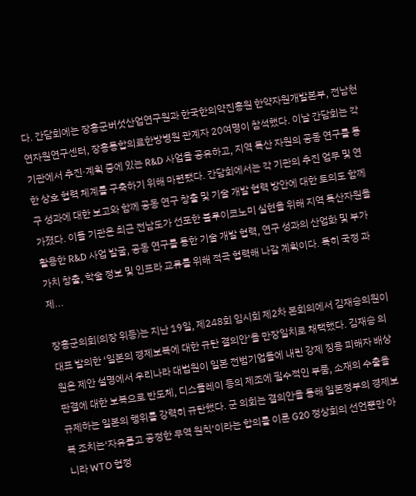다. 간담회에는 장흥군버섯산업연구원과 한국한의약진흥원 한약자원개발본부, 전남천연자원연구센터, 장흥통합의료한방병원 관계자 20여명이 참석했다. 이날 간담회는 각 기관에서 추진·계획 중에 있는 R&D 사업을 공유하고, 지역 특산 자원의 공동 연구를 통한 상호 협력 체계를 구축하기 위해 마련됐다. 간담회에서는 각 기관의 추진 업무 및 연구 성과에 대한 보고와 함께 공동 연구 창출 및 기술 개발 협력 방안에 대한 토의도 함께 가졌다. 이들 기관은 최근 전남도가 선포한 블루이코노미 실현을 위해 지역 특산자원을 활용한 R&D 사업 발굴, 공동 연구를 통한 기술 개발 협력, 연구 성과의 산업화 및 부가가치 창출, 학술 정보 및 인프라 교류를 위해 적극 협력해 나갈 계획이다. 특히 국정 과제...

장흥군의회(의장 위등)는 지난 19일, 제248회 임시회 제2차 본회의에서 김재승의원이 대표 발의한 ‘일본의 경제보복에 대한 규탄 결의안’을 만장일치로 채택했다. 김재승 의원은 제안 설명에서 우리나라 대법원이 일본 전범기업들에 내린 강제 징용 피해자 배상판결에 대한 보복으로 반도체, 디스플레이 등의 제조에 필수적인 부품, 소재의 수출을 규제하는 일본의 행위를 강력히 규탄했다. 군 의회는 결의안을 통해 일본정부의 경제보복 조치는‘자유롭고 공정한 무역 원칙’이라는 합의를 이룬 G20 정상회의 선언뿐만 아니라 WTO 협정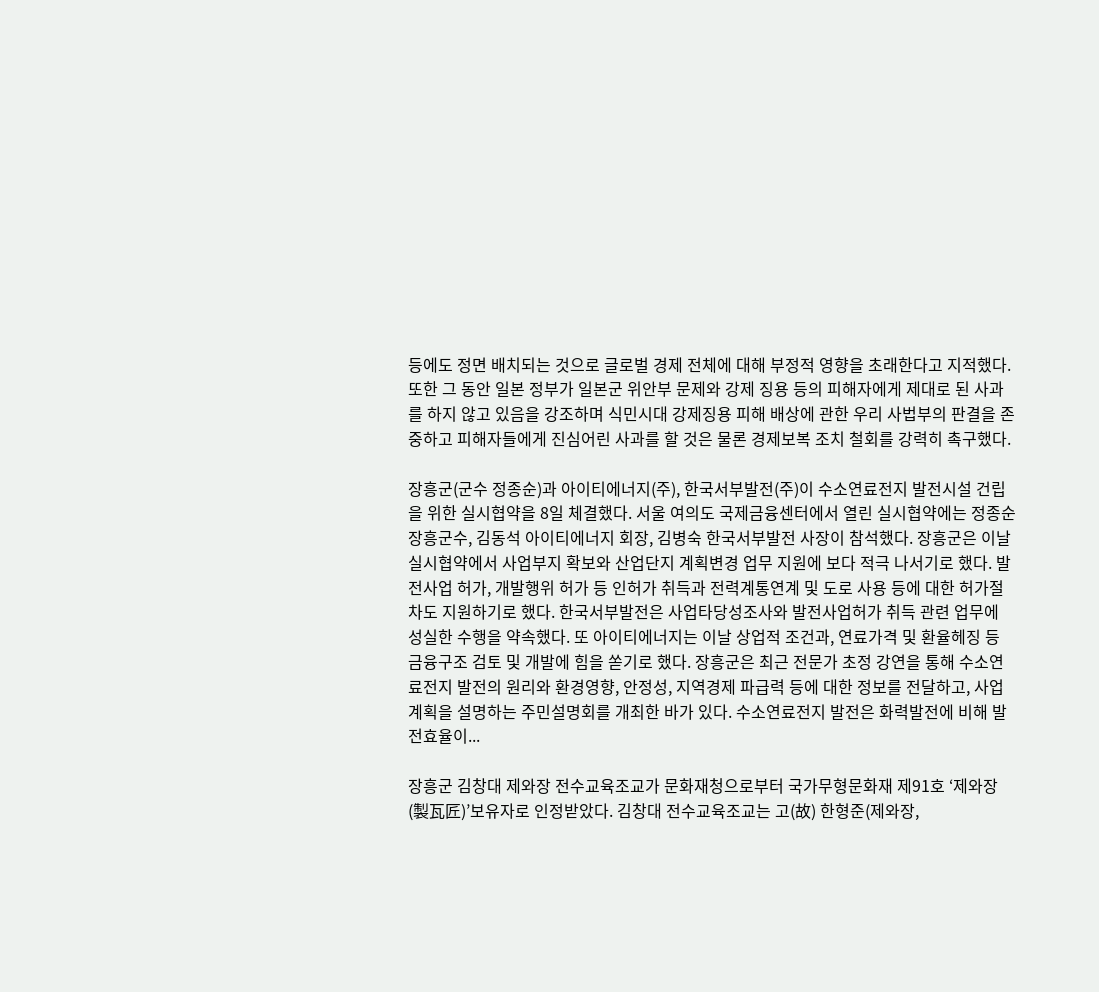등에도 정면 배치되는 것으로 글로벌 경제 전체에 대해 부정적 영향을 초래한다고 지적했다. 또한 그 동안 일본 정부가 일본군 위안부 문제와 강제 징용 등의 피해자에게 제대로 된 사과를 하지 않고 있음을 강조하며 식민시대 강제징용 피해 배상에 관한 우리 사법부의 판결을 존중하고 피해자들에게 진심어린 사과를 할 것은 물론 경제보복 조치 철회를 강력히 촉구했다.

장흥군(군수 정종순)과 아이티에너지(주), 한국서부발전(주)이 수소연료전지 발전시설 건립을 위한 실시협약을 8일 체결했다. 서울 여의도 국제금융센터에서 열린 실시협약에는 정종순 장흥군수, 김동석 아이티에너지 회장, 김병숙 한국서부발전 사장이 참석했다. 장흥군은 이날 실시협약에서 사업부지 확보와 산업단지 계획변경 업무 지원에 보다 적극 나서기로 했다. 발전사업 허가, 개발행위 허가 등 인허가 취득과 전력계통연계 및 도로 사용 등에 대한 허가절차도 지원하기로 했다. 한국서부발전은 사업타당성조사와 발전사업허가 취득 관련 업무에 성실한 수행을 약속했다. 또 아이티에너지는 이날 상업적 조건과, 연료가격 및 환율헤징 등 금융구조 검토 및 개발에 힘을 쏟기로 했다. 장흥군은 최근 전문가 초정 강연을 통해 수소연료전지 발전의 원리와 환경영향, 안정성, 지역경제 파급력 등에 대한 정보를 전달하고, 사업계획을 설명하는 주민설명회를 개최한 바가 있다. 수소연료전지 발전은 화력발전에 비해 발전효율이...

장흥군 김창대 제와장 전수교육조교가 문화재청으로부터 국가무형문화재 제91호 ‘제와장(製瓦匠)’보유자로 인정받았다. 김창대 전수교육조교는 고(故) 한형준(제와장,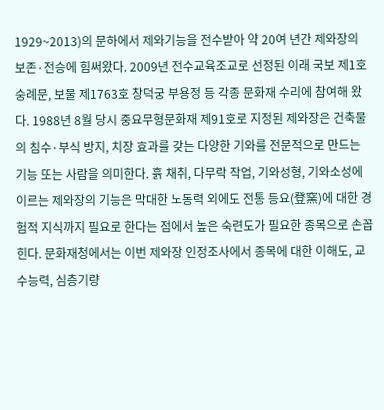1929~2013)의 문하에서 제와기능을 전수받아 약 20여 년간 제와장의 보존·전승에 힘써왔다. 2009년 전수교육조교로 선정된 이래 국보 제1호 숭례문, 보물 제1763호 창덕궁 부용정 등 각종 문화재 수리에 참여해 왔다. 1988년 8월 당시 중요무형문화재 제91호로 지정된 제와장은 건축물의 침수·부식 방지, 치장 효과를 갖는 다양한 기와를 전문적으로 만드는 기능 또는 사람을 의미한다. 흙 채취, 다무락 작업, 기와성형, 기와소성에 이르는 제와장의 기능은 막대한 노동력 외에도 전통 등요(登窯)에 대한 경험적 지식까지 필요로 한다는 점에서 높은 숙련도가 필요한 종목으로 손꼽힌다. 문화재청에서는 이번 제와장 인정조사에서 종목에 대한 이해도, 교수능력, 심층기량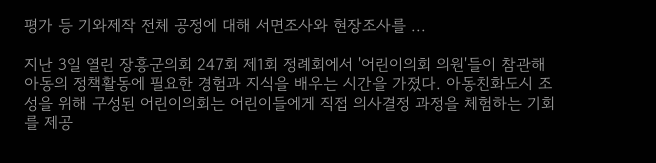평가 등 기와제작 전체 공정에 대해 서면조사와 현장조사를 ...

지난 3일 열린 장흥군의회 247회 제1회 정례회에서 '어린이의회 의원'들이 참관해 아동의 정책활동에 필요한 경험과 지식을 배우는 시간을 가졌다. 아동친화도시 조성을 위해 구성된 어린이의회는 어린이들에게 직접 의사결정 과정을 체험하는 기회를 제공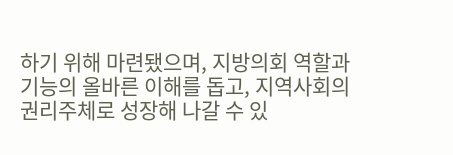하기 위해 마련됐으며, 지방의회 역할과 기능의 올바른 이해를 돕고, 지역사회의 권리주체로 성장해 나갈 수 있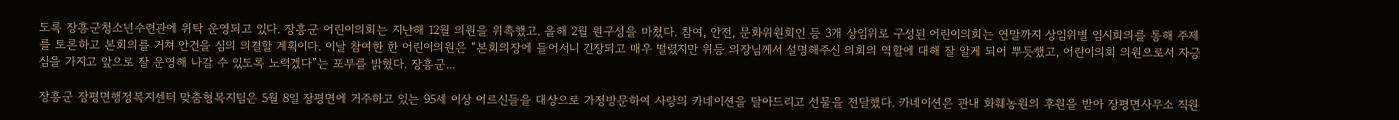도록 장흥군청소년수련관에 위탁 운영되고 있다. 장흥군 어린이의회는 지난해 12월 의원을 위촉했고. 올해 2월 원구성을 마쳤다. 참여, 안전, 문화위원회인 등 3개 상임위로 구성된 어린이의회는 연말까지 상임위별 임시회의를 통해 주제를 토론하고 본회의를 거쳐 안건을 심의 의결할 계획이다. 이날 참여한 한 어린이의원은 “본회의장에 들어서니 긴장되고 매우 떨렸지만 위등 의장님께서 설명해주신 의회의 역할에 대해 잘 알게 되어 뿌듯했고, 어린이의회 의원으로서 자긍심을 가지고 앞으로 잘 운영해 나갈 수 있도록 노력겠다”는 포부를 밝혔다. 장흥군...

장흥군 장평면행정복지센터 맞춤형복지팀은 5월 8일 장평면에 거주하고 있는 95세 이상 어르신들을 대상으로 가정방문하여 사랑의 카네이션을 달아드리고 선물을 전달했다. 카네이션은 관내 화훼농원의 후원을 받아 장평면사무소 직원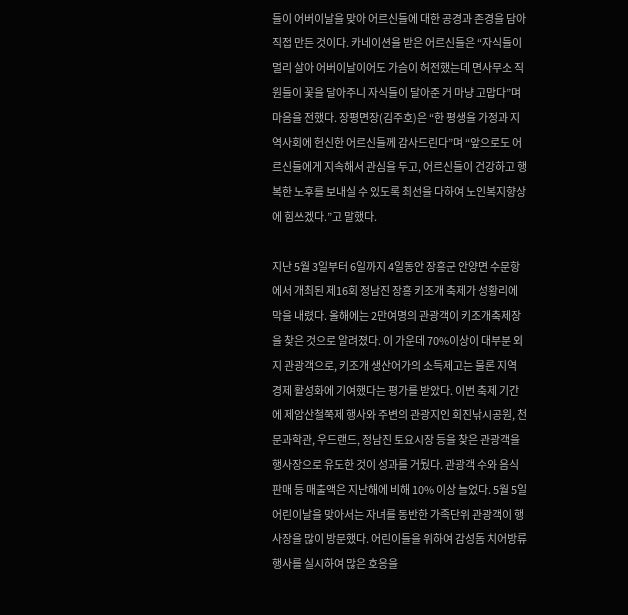들이 어버이날을 맞아 어르신들에 대한 공경과 존경을 담아 직접 만든 것이다. 카네이션을 받은 어르신들은 “자식들이 멀리 살아 어버이날이어도 가슴이 허전했는데 면사무소 직원들이 꽃을 달아주니 자식들이 달아준 거 마냥 고맙다”며 마음을 전했다. 장평면장(김주호)은 “한 평생을 가정과 지역사회에 헌신한 어르신들께 감사드린다”며 “앞으로도 어르신들에게 지속해서 관심을 두고, 어르신들이 건강하고 행복한 노후를 보내실 수 있도록 최선을 다하여 노인복지향상에 힘쓰겠다.”고 말했다.

지난 5월 3일부터 6일까지 4일동안 장흥군 안양면 수문항에서 개최된 제16회 정남진 장흥 키조개 축제가 성황리에 막을 내렸다. 올해에는 2만여명의 관광객이 키조개축제장을 찾은 것으로 알려졌다. 이 가운데 70%이상이 대부분 외지 관광객으로, 키조개 생산어가의 소득제고는 물론 지역 경제 활성화에 기여했다는 평가를 받았다. 이번 축제 기간에 제암산철쭉제 행사와 주변의 관광지인 회진낚시공원, 천문과학관, 우드랜드, 정남진 토요시장 등을 찾은 관광객을 행사장으로 유도한 것이 성과를 거뒀다. 관광객 수와 음식 판매 등 매출액은 지난해에 비해 10% 이상 늘었다. 5월 5일 어린이날을 맞아서는 자녀를 동반한 가족단위 관광객이 행사장을 많이 방문했다. 어린이들을 위하여 감성돔 치어방류행사를 실시하여 많은 호응을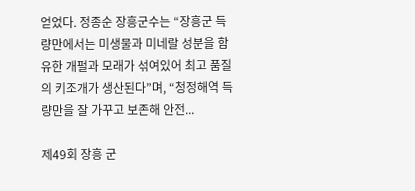얻었다. 정종순 장흥군수는 “장흥군 득량만에서는 미생물과 미네랄 성분을 함유한 개펄과 모래가 섞여있어 최고 품질의 키조개가 생산된다”며, “청정해역 득량만을 잘 가꾸고 보존해 안전...

제49회 장흥 군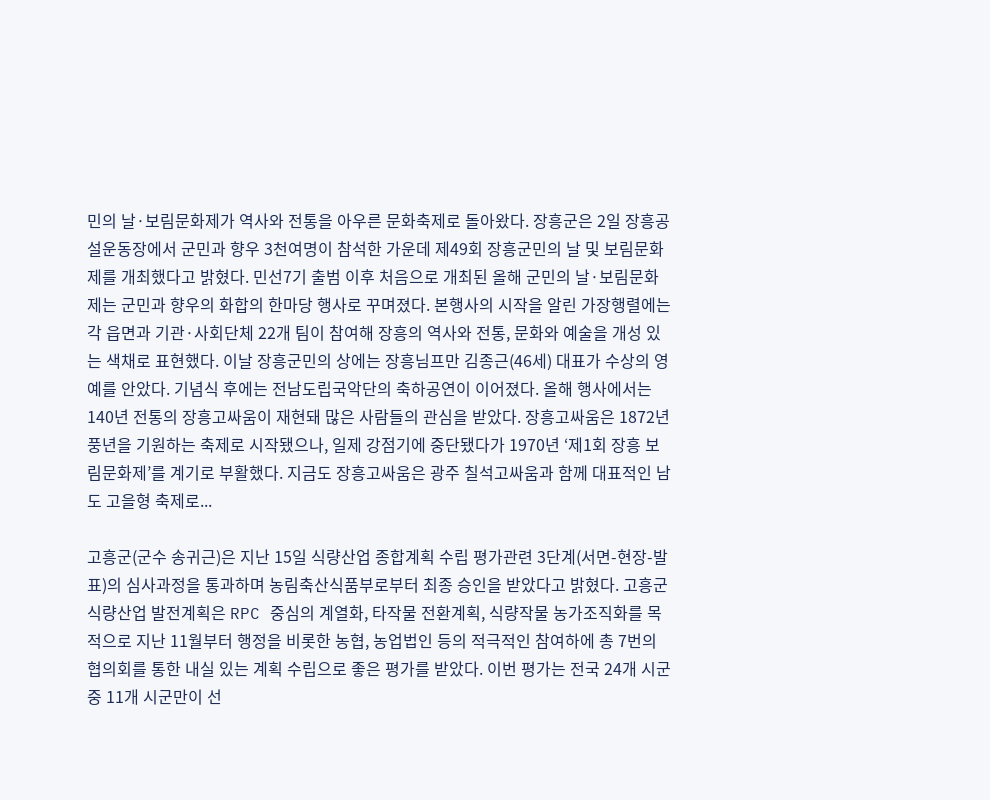민의 날·보림문화제가 역사와 전통을 아우른 문화축제로 돌아왔다. 장흥군은 2일 장흥공설운동장에서 군민과 향우 3천여명이 참석한 가운데 제49회 장흥군민의 날 및 보림문화제를 개최했다고 밝혔다. 민선7기 출범 이후 처음으로 개최된 올해 군민의 날·보림문화제는 군민과 향우의 화합의 한마당 행사로 꾸며졌다. 본행사의 시작을 알린 가장행렬에는 각 읍면과 기관·사회단체 22개 팀이 참여해 장흥의 역사와 전통, 문화와 예술을 개성 있는 색채로 표현했다. 이날 장흥군민의 상에는 장흥님프만 김종근(46세) 대표가 수상의 영예를 안았다. 기념식 후에는 전남도립국악단의 축하공연이 이어졌다. 올해 행사에서는 140년 전통의 장흥고싸움이 재현돼 많은 사람들의 관심을 받았다. 장흥고싸움은 1872년 풍년을 기원하는 축제로 시작됐으나, 일제 강점기에 중단됐다가 1970년 ‘제1회 장흥 보림문화제’를 계기로 부활했다. 지금도 장흥고싸움은 광주 칠석고싸움과 함께 대표적인 남도 고을형 축제로...

고흥군(군수 송귀근)은 지난 15일 식량산업 종합계획 수립 평가관련 3단계(서면-현장-발표)의 심사과정을 통과하며 농림축산식품부로부터 최종 승인을 받았다고 밝혔다. 고흥군 식량산업 발전계획은 RPC 중심의 계열화, 타작물 전환계획, 식량작물 농가조직화를 목적으로 지난 11월부터 행정을 비롯한 농협, 농업법인 등의 적극적인 참여하에 총 7번의 협의회를 통한 내실 있는 계획 수립으로 좋은 평가를 받았다. 이번 평가는 전국 24개 시군 중 11개 시군만이 선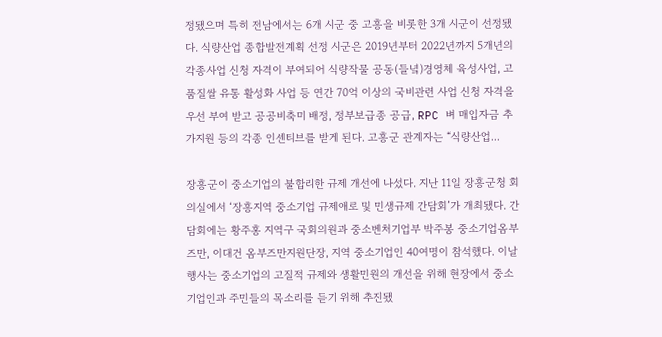정됐으며 특히 전남에서는 6개 시군 중 고흥을 비롯한 3개 시군이 선정됐다. 식량산업 종합발전계획 선정 시군은 2019년부터 2022년까지 5개년의 각종사업 신청 자격이 부여되어 식량작물 공동(들녘)경영체 육성사업, 고품질쌀 유통 활성화 사업 등 연간 70억 이상의 국비관련 사업 신청 자격을 우선 부여 받고 공공비축미 배정, 정부보급종 공급, RPC 벼 매입자금 추가지원 등의 각종 인센티브를 받게 된다. 고흥군 관계자는 “식량산업...

장흥군이 중소기업의 불합리한 규제 개선에 나섰다. 지난 11일 장흥군청 회의실에서 ‘장흥지역 중소기업 규제애로 및 민생규제 간담회’가 개최됐다. 간담회에는 황주홍 지역구 국회의원과 중소벤처기업부 박주봉 중소기업옴부즈만, 이대건 옴부즈만지원단장, 지역 중소기업인 40여명이 참석했다. 이날 행사는 중소기업의 고질적 규제와 생활민원의 개선을 위해 현장에서 중소기업인과 주민들의 목소리를 듣기 위해 추진됐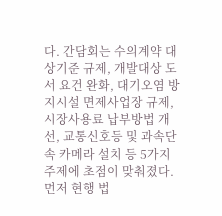다. 간담회는 수의계약 대상기준 규제, 개발대상 도서 요건 완화, 대기오염 방지시설 면제사업장 규제, 시장사용료 납부방법 개선, 교통신호등 및 과속단속 카메라 설치 등 5가지 주제에 초점이 맞춰졌다. 먼저 현행 법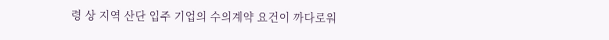령 상 지역 산단 입주 기업의 수의계약 요건이 까다로워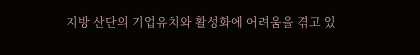지방 산단의 기업유치와 활성화에 어려움을 겪고 있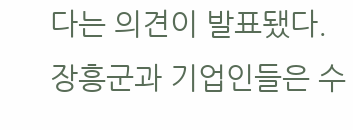다는 의견이 발표됐다. 장흥군과 기업인들은 수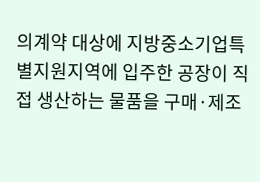의계약 대상에 지방중소기업특별지원지역에 입주한 공장이 직접 생산하는 물품을 구매·제조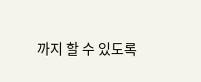까지 할 수 있도록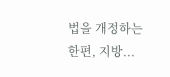법을 개정하는 한편, 지방...